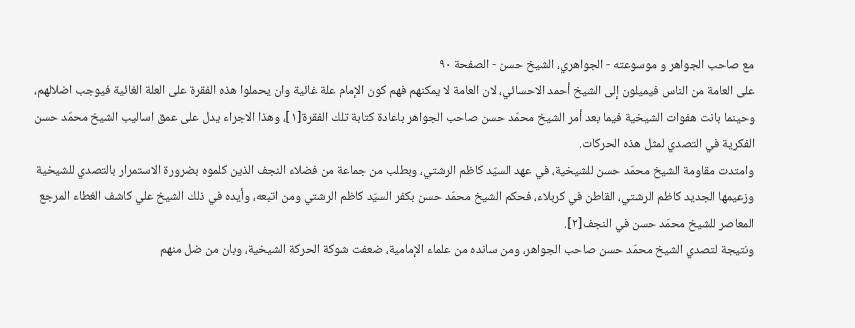مع صاحب الجواهر و موسوعته - الجواهري، الشيخ حسن - الصفحة ٩٠
على العامة من الناس فيميلون إلى الشيخ أحمد الاحسائي، لان العامة لا يمكنهم فهم كون الإمام علة غائية وان يحملوا هذه الفقرة على العلة الغائية فيوجب اضلالهم، وحينما بانت هفوات الشيخية فيما بعد أمر الشيخ محمّد حسن صاحب الجواهر باعادة كتابة تلك الفقرة[١]، وهذا الاجراء يدل على عمق اساليب الشيخ محمّد حسن الفكرية في التصدي لمثل هذه الحركات.
وامتدت مقاومة الشيخ محمّد حسن للشيخية، في عهد السيّد كاظم الرشتي، وبطلب من جماعة من فضلاء النجف الذين كلموه بضرورة الاستمرار بالتصدي للشيخية وزعيمها الجديد كاظم الرشتي، القاطن في كربلاء، فحكم الشيخ محمّد حسن بكفر السيّد كاظم الرشتي ومن اتبعه، وأيده في ذلك الشيخ علي كاشف الغطاء المرجع المعاصر للشيخ محمّد حسن في النجف[٢].
ونتيجة لتصدي الشيخ محمّد حسن صاحب الجواهر، ومن سانده من علماء الإمامية، ضعفت شوكة الحركة الشيخية، وبان من ضل منهم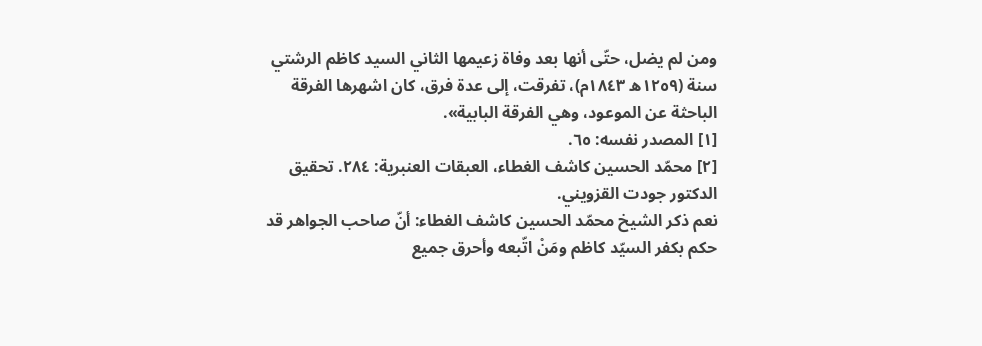ومن لم يضل، حتّى أنها بعد وفاة زعيمها الثاني السيد كاظم الرشتي سنة (١٢٥٩ه ١٨٤٣م)، تفرقت، إلى عدة فرق، كان اشهرها الفرقة الباحثة عن الموعود، وهي الفرقة البابية».
[١] المصدر نفسه: ٦٥.
[٢] محمّد الحسين كاشف الغطاء، العبقات العنبرية: ٢٨٤. تحقيق الدكتور جودت القزويني.
نعم ذكر الشيخ محمّد الحسين كاشف الغطاء: أنّ صاحب الجواهر قد حكم بكفر السيّد كاظم ومَنْ اتّبعه وأحرق جميع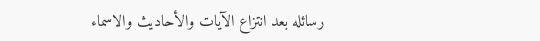رسائله بعد انتزاع الآيات والأحاديث والاسماء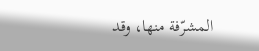المشرّفة منها، وقد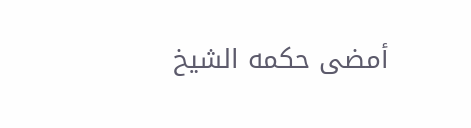أمضى حكمه الشيخ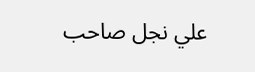علي نجل صاحب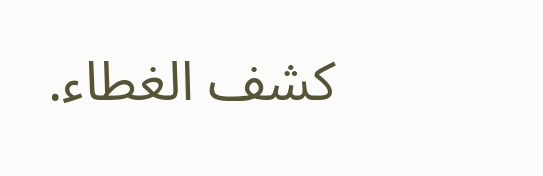كشف الغطاء.